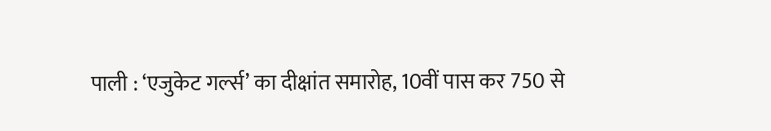पाली : ‘एजुकेट गर्ल्स’ का दीक्षांत समारोह, 10वीं पास कर 750 से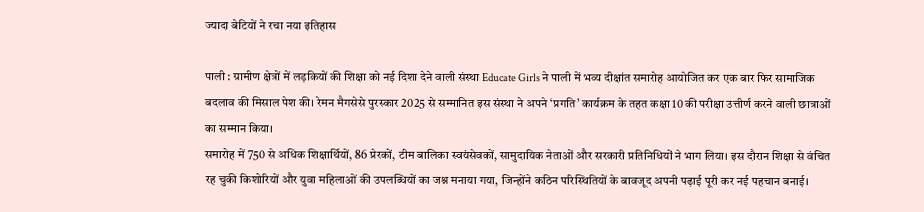ज्यादा बेटियों ने रचा नया इतिहास

पाली : ग्रामीण क्षेत्रों में लड़कियों की शिक्षा को नई दिशा देने वाली संस्था Educate Girls ने पाली में भव्य दीक्षांत समारोह आयोजित कर एक बार फिर सामाजिक बदलाव की मिसाल पेश की। रेमन मैगसेसे पुरस्कार 2025 से सम्मानित इस संस्था ने अपने ‘प्रगति’ कार्यक्रम के तहत कक्षा 10 की परीक्षा उत्तीर्ण करने वाली छात्राओं का सम्मान किया।
समारोह में 750 से अधिक शिक्षार्थियों, 86 प्रेरकों, टीम बालिका स्वयंसेवकों, सामुदायिक नेताओं और सरकारी प्रतिनिधियों ने भाग लिया। इस दौरान शिक्षा से वंचित रह चुकी किशोरियों और युवा महिलाओं की उपलब्धियों का जश्न मनाया गया, जिन्होंने कठिन परिस्थितियों के बावजूद अपनी पढ़ाई पूरी कर नई पहचान बनाई।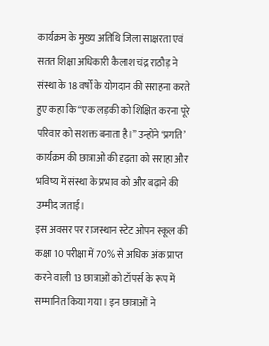कार्यक्रम के मुख्य अतिथि जिला साक्षरता एवं सतत शिक्षा अधिकारी कैलाश चंद्र राठौड़ ने संस्था के 18 वर्षों के योगदान की सराहना करते हुए कहा कि “एक लड़की को शिक्षित करना पूरे परिवार को सशक्त बनाता है।” उन्होंने ‘प्रगति’ कार्यक्रम की छात्राओं की दृढ़ता को सराहा और भविष्य में संस्था के प्रभाव को और बढ़ाने की उम्मीद जताई।
इस अवसर पर राजस्थान स्टेट ओपन स्कूल की कक्षा 10 परीक्षा में 70% से अधिक अंक प्राप्त करने वाली 13 छात्राओं को टॉपर्स के रूप में सम्मानित किया गया। इन छात्राओं ने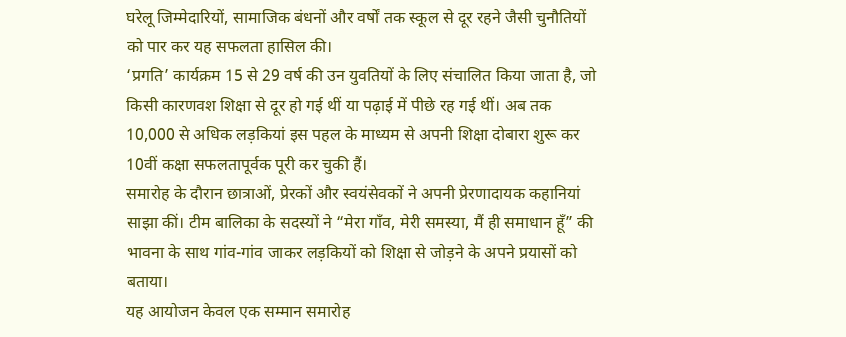घरेलू जिम्मेदारियों, सामाजिक बंधनों और वर्षों तक स्कूल से दूर रहने जैसी चुनौतियों को पार कर यह सफलता हासिल की।
‘प्रगति’ कार्यक्रम 15 से 29 वर्ष की उन युवतियों के लिए संचालित किया जाता है, जो किसी कारणवश शिक्षा से दूर हो गई थीं या पढ़ाई में पीछे रह गई थीं। अब तक 10,000 से अधिक लड़कियां इस पहल के माध्यम से अपनी शिक्षा दोबारा शुरू कर 10वीं कक्षा सफलतापूर्वक पूरी कर चुकी हैं।
समारोह के दौरान छात्राओं, प्रेरकों और स्वयंसेवकों ने अपनी प्रेरणादायक कहानियां साझा कीं। टीम बालिका के सदस्यों ने “मेरा गाँव, मेरी समस्या, मैं ही समाधान हूँ” की भावना के साथ गांव-गांव जाकर लड़कियों को शिक्षा से जोड़ने के अपने प्रयासों को बताया।
यह आयोजन केवल एक सम्मान समारोह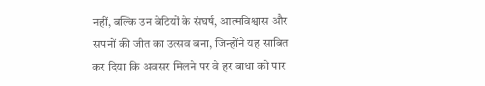नहीं, बल्कि उन बेटियों के संघर्ष, आत्मविश्वास और सपनों की जीत का उत्सव बना, जिन्होंने यह साबित कर दिया कि अवसर मिलने पर वे हर बाधा को पार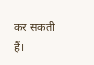कर सकती हैं।